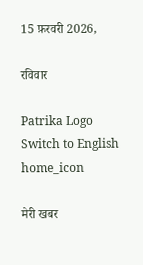15 फ़रवरी 2026,

रविवार

Patrika Logo
Switch to English
home_icon

मेरी खबर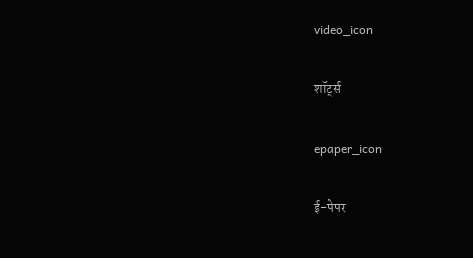video_icon

शॉर्ट्स

epaper_icon

ई-पेपर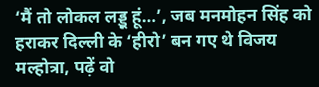‘मैं तो लोकल लड्डू हूं…’, जब मनमोहन सिंह को हराकर दिल्ली के ‘हीरो’ बन गए थे विजय मल्होत्रा, पढ़ें वो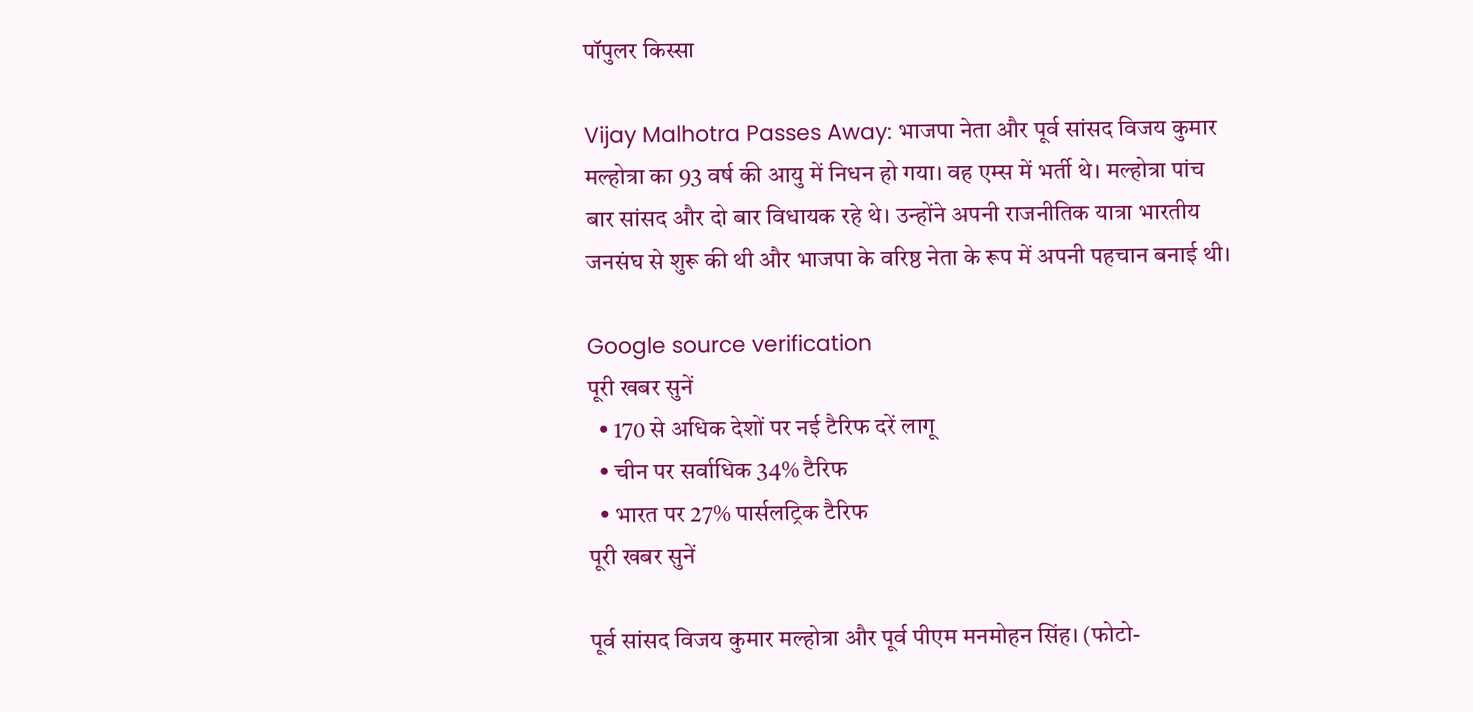पॉपुलर किस्सा

Vijay Malhotra Passes Away: भाजपा नेता और पूर्व सांसद विजय कुमार मल्होत्रा का 93 वर्ष की आयु में निधन हो गया। वह एम्स में भर्ती थे। मल्होत्रा पांच बार सांसद और दो बार विधायक रहे थे। उन्होंने अपनी राजनीतिक यात्रा भारतीय जनसंघ से शुरू की थी और भाजपा के वरिष्ठ नेता के रूप में अपनी पहचान बनाई थी।

Google source verification
पूरी खबर सुनें
  • 170 से अधिक देशों पर नई टैरिफ दरें लागू
  • चीन पर सर्वाधिक 34% टैरिफ
  • भारत पर 27% पार्सलट्रिक टैरिफ
पूरी खबर सुनें

पूर्व सांसद विजय कुमार मल्होत्रा और पूर्व पीएम मनमोहन सिंह। (फोटो-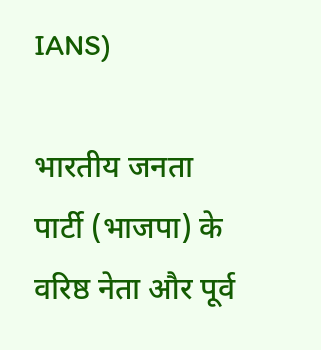IANS)

भारतीय जनता पार्टी (भाजपा) के वरिष्ठ नेता और पूर्व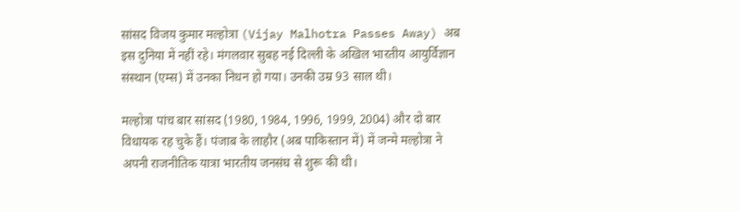सांसद विजय कुमार मल्होत्रा (Vijay Malhotra Passes Away) अब इस दुनिया में नहीं रहे। मंगलवार सुबह नई दिल्ली के अखिल भारतीय आयुर्विज्ञान संस्थान (एम्स) में उनका निधन हो गया। उनकी उम्र 93 साल थी।

मल्होत्रा पांच बार सांसद (1980, 1984, 1996, 1999, 2004) और दो बार विधायक रह चुके हैं। पंजाब के लाहौर (अब पाकिस्तान में) में जन्मे मल्होत्रा ने अपनी राजनीतिक यात्रा भारतीय जनसंघ से शुरू की थी।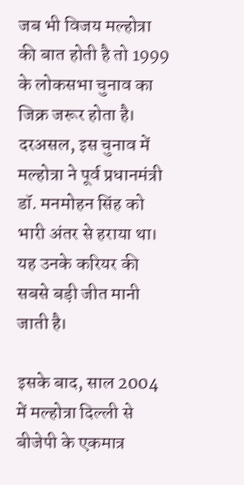जब भी विजय मल्होत्रा की बात होती है तो 1999 के लोकसभा चुनाव का जिक्र जरूर होता है। दरअसल, इस चुनाव में मल्होत्रा ने पूर्व प्रधानमंत्री डॉ. मनमोहन सिंह को भारी अंतर से हराया था। यह उनके करियर की सबसे बड़ी जीत मानी जाती है।

इसके बाद, साल 2004 में मल्होत्रा दिल्ली से बीजेपी के एकमात्र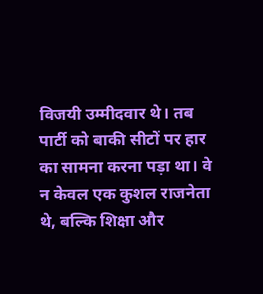विजयी उम्मीदवार थे। तब पार्टी को बाकी सीटों पर हार का सामना करना पड़ा था। वे न केवल एक कुशल राजनेता थे, बल्कि शिक्षा और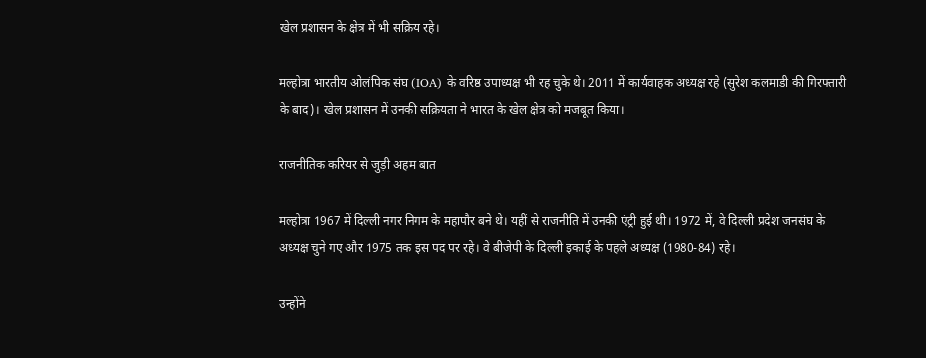खेल प्रशासन के क्षेत्र में भी सक्रिय रहे।

मल्होत्रा भारतीय ओलंपिक संघ (IOA) के वरिष्ठ उपाध्यक्ष भी रह चुके थे। 2011 में कार्यवाहक अध्यक्ष रहे (सुरेश कलमाडी की गिरफ्तारी के बाद)। खेल प्रशासन में उनकी सक्रियता ने भारत के खेल क्षेत्र को मजबूत किया।

राजनीतिक करियर से जुड़ी अहम बात

मल्होत्रा 1967 में दिल्ली नगर निगम के महापौर बने थे। यहीं से राजनीति में उनकी एंट्री हुई थी। 1972 में, वे दिल्ली प्रदेश जनसंघ के अध्यक्ष चुने गए और 1975 तक इस पद पर रहे। वे बीजेपी के दिल्ली इकाई के पहले अध्यक्ष (1980-84) रहे।

उन्होंने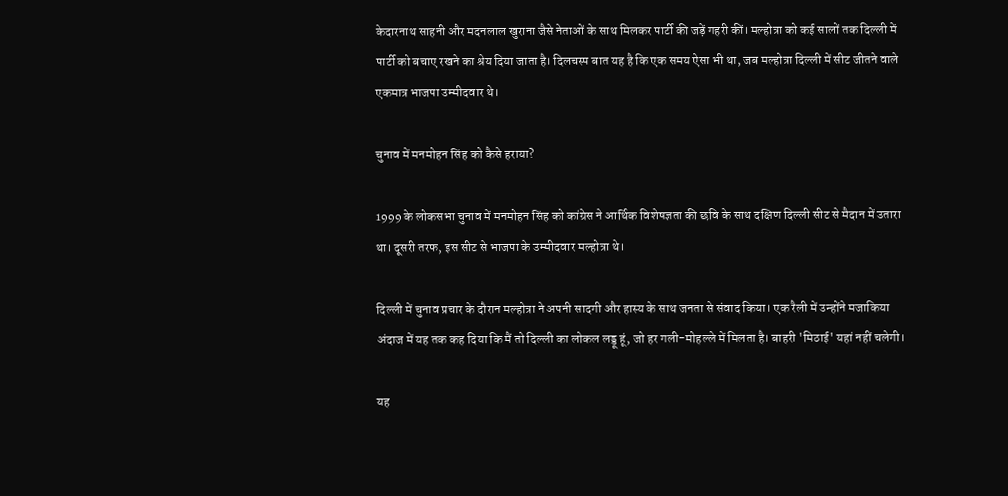केदारनाथ साहनी और मदनलाल खुराना जैसे नेताओं के साथ मिलकर पार्टी की जड़ें गहरी कीं। मल्होत्रा को कई सालों तक दिल्ली में पार्टी को बचाए रखने का श्रेय दिया जाता है। दिलचस्प बात यह है कि एक समय ऐसा भी था, जब मल्होत्रा दिल्ली में सीट जीतने वाले एकमात्र भाजपा उम्मीदवार थे।

चुनाव में मनमोहन सिंह को कैसे हराया?

1999 के लोकसभा चुनाव में मनमोहन सिंह को कांग्रेस ने आर्थिक विशेषज्ञता की छवि के साथ दक्षिण दिल्ली सीट से मैदान में उतारा था। दूसरी तरफ, इस सीट से भाजपा के उम्मीदवार मल्होत्रा थे।

दिल्ली में चुनाव प्रचार के दौरान मल्होत्रा ने अपनी सादगी और हास्य के साथ जनता से संवाद किया। एक रैली में उन्होंने मजाकिया अंदाज में यह तक कह दिया कि मैं तो दिल्ली का लोकल लड्डू हूं, जो हर गली-मोहल्ले में मिलता है। बाहरी 'मिठाई' यहां नहीं चलेगी।

यह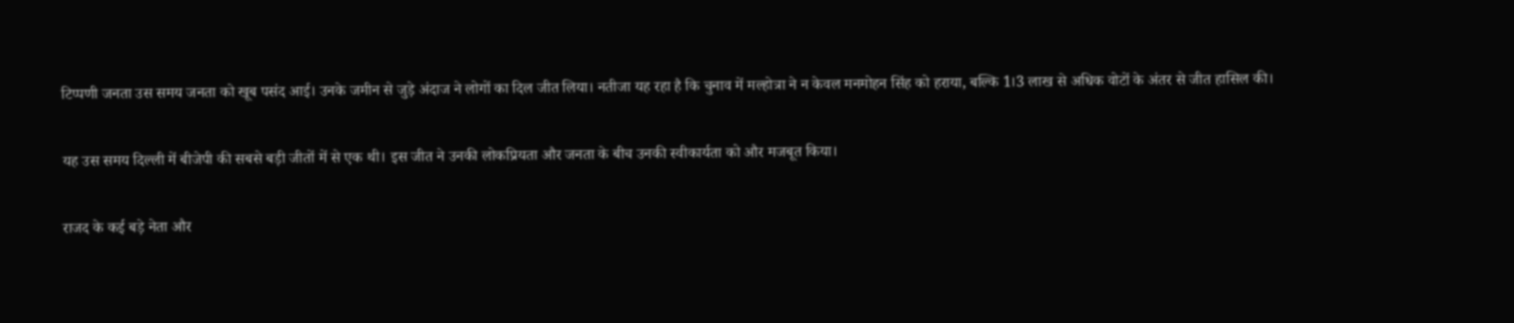टिप्पणी जनता उस समय जनता को खूब पसंद आई। उनके जमीन से जुड़े अंदाज ने लोगों का दिल जीत लिया। नतीजा यह रहा है कि चुनाव में मल्होत्रा ने न केवल मनमोहन सिंह को हराया, बल्कि 1।3 लाख से अधिक वोटों के अंतर से जीत हासिल की।

यह उस समय दिल्ली में बीजेपी की सबसे बड़ी जीतों में से एक थी। इस जीत ने उनकी लोकप्रियता और जनता के बीच उनकी स्वीकार्यता को और मजबूत किया।

राजद के कई बड़े नेता और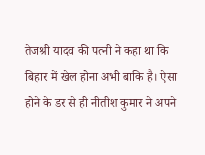तेजश्री यादव की पत्नी ने कहा था कि बिहार में खेल होना अभी बाकि है। ऐसा होने के डर से ही नीतीश कुमार ने अपने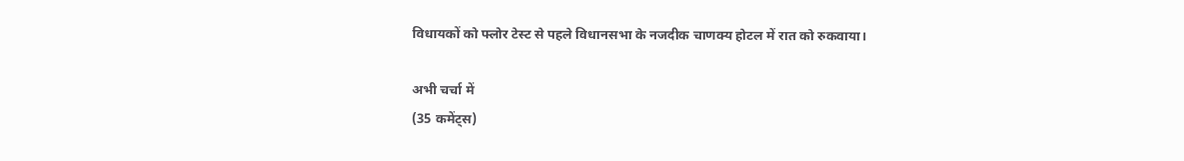विधायकों को फ्लोर टेस्ट से पहले विधानसभा के नजदीक चाणक्य होटल में रात को रुकवाया।

अभी चर्चा में
(35 कमेंट्स)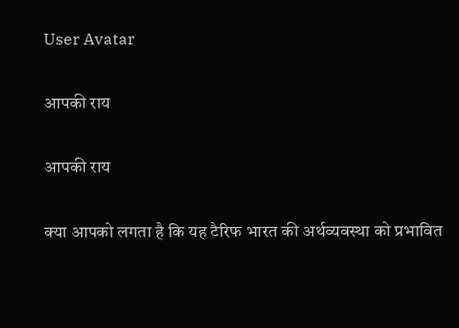User Avatar

आपकी राय

आपकी राय

क्या आपको लगता है कि यह टैरिफ भारत की अर्थव्यवस्था को प्रभावित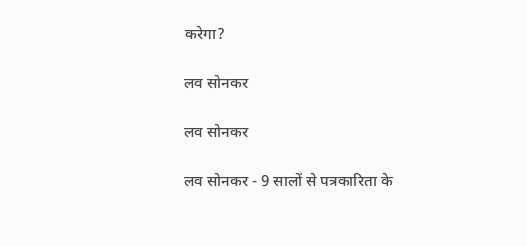करेगा?

लव सोनकर

लव सोनकर

लव सोनकर - 9 सालों से पत्रकारिता के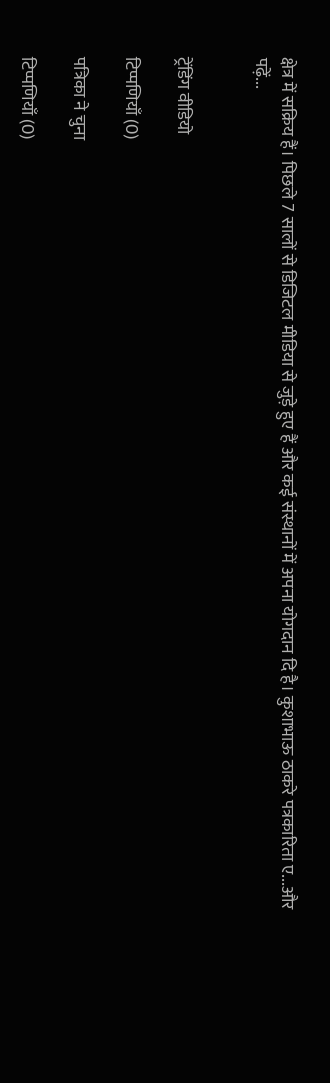क्षेत्र में सक्रिय हैं। पिछले 7 सालों से डिजिटल मीडिया से जुड़े हुए हैं और कई संस्थानों में अपना योगदान दि है। कुशाभाऊ ठाकरे पत्रकारिता ए...और पढ़ें...


ट्रेंडिंग वीडियो

टिप्पणियाँ (0)

पत्रिका ने चुना

टिप्पणियाँ (0)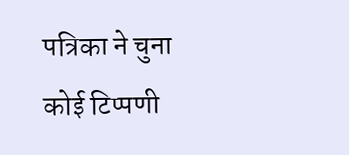पत्रिका ने चुना
कोई टिप्पणी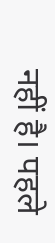नहीं है। पहले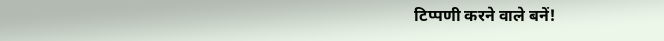टिप्पणी करने वाले बनें!